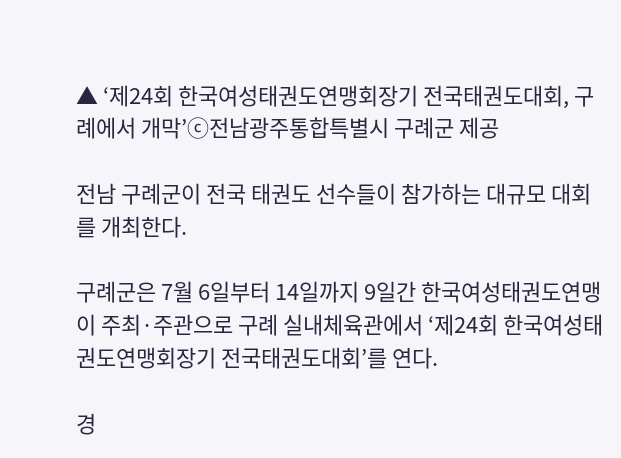▲ ‘제24회 한국여성태권도연맹회장기 전국태권도대회, 구례에서 개막’ⓒ전남광주통합특별시 구례군 제공

전남 구례군이 전국 태권도 선수들이 참가하는 대규모 대회를 개최한다.

구례군은 7월 6일부터 14일까지 9일간 한국여성태권도연맹이 주최·주관으로 구례 실내체육관에서 ‘제24회 한국여성태권도연맹회장기 전국태권도대회’를 연다.

경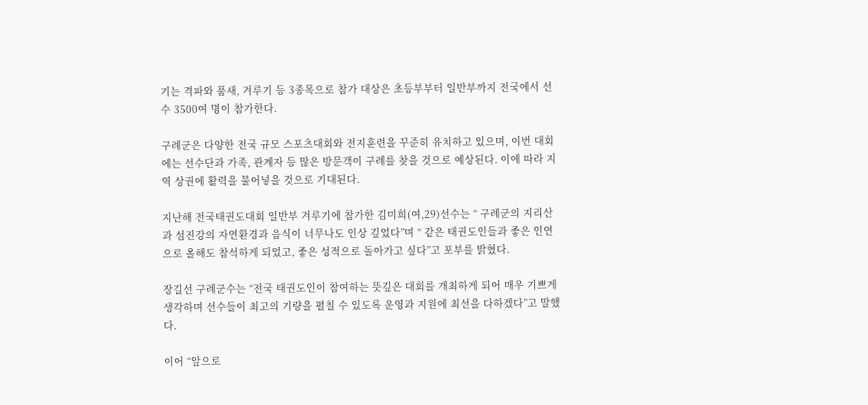기는 격파와 품새, 겨루기 등 3종목으로 참가 대상은 초등부부터 일반부까지 전국에서 선수 3500여 명이 참가한다.

구례군은 다양한 전국 규모 스포츠대회와 전지훈련을 꾸준히 유치하고 있으며, 이번 대회에는 선수단과 가족, 관계자 등 많은 방문객이 구례를 찾을 것으로 예상된다. 이에 따라 지역 상권에 활력을 불어넣을 것으로 기대된다.

지난해 전국태권도대회 일반부 겨루기에 참가한 김미희(여,29)선수는 “ 구례군의 지리산과 섬진강의 자연환경과 음식이 너무나도 인상 깊었다”며 “ 같은 태권도인들과 좋은 인연으로 올해도 참석하게 되었고, 좋은 성적으로 돌아가고 싶다”고 포부를 밝혔다.

장길선 구례군수는 “전국 태권도인이 참여하는 뜻깊은 대회를 개최하게 되어 매우 기쁘게 생각하며 선수들이 최고의 기량을 펼칠 수 있도록 운영과 지원에 최선을 다하겠다”고 말했다.

이어 “앞으로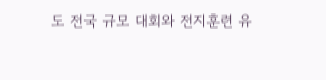도 전국 규모 대회와 전지훈련 유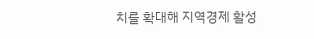치를 확대해 지역경제 활성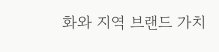화와 지역 브랜드 가치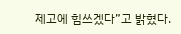제고에 힘쓰겠다”고 밝혔다.